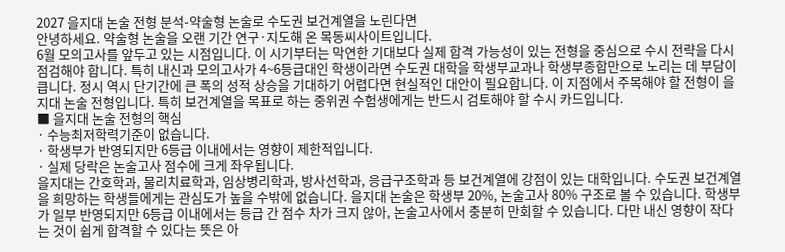2027 을지대 논술 전형 분석-약술형 논술로 수도권 보건계열을 노린다면
안녕하세요. 약술형 논술을 오랜 기간 연구·지도해 온 목동씨사이트입니다.
6월 모의고사를 앞두고 있는 시점입니다. 이 시기부터는 막연한 기대보다 실제 합격 가능성이 있는 전형을 중심으로 수시 전략을 다시 점검해야 합니다. 특히 내신과 모의고사가 4~6등급대인 학생이라면 수도권 대학을 학생부교과나 학생부종합만으로 노리는 데 부담이 큽니다. 정시 역시 단기간에 큰 폭의 성적 상승을 기대하기 어렵다면 현실적인 대안이 필요합니다. 이 지점에서 주목해야 할 전형이 을지대 논술 전형입니다. 특히 보건계열을 목표로 하는 중위권 수험생에게는 반드시 검토해야 할 수시 카드입니다.
■ 을지대 논술 전형의 핵심
· 수능최저학력기준이 없습니다.
· 학생부가 반영되지만 6등급 이내에서는 영향이 제한적입니다.
· 실제 당락은 논술고사 점수에 크게 좌우됩니다.
을지대는 간호학과, 물리치료학과, 임상병리학과, 방사선학과, 응급구조학과 등 보건계열에 강점이 있는 대학입니다. 수도권 보건계열을 희망하는 학생들에게는 관심도가 높을 수밖에 없습니다. 을지대 논술은 학생부 20%, 논술고사 80% 구조로 볼 수 있습니다. 학생부가 일부 반영되지만 6등급 이내에서는 등급 간 점수 차가 크지 않아, 논술고사에서 충분히 만회할 수 있습니다. 다만 내신 영향이 작다는 것이 쉽게 합격할 수 있다는 뜻은 아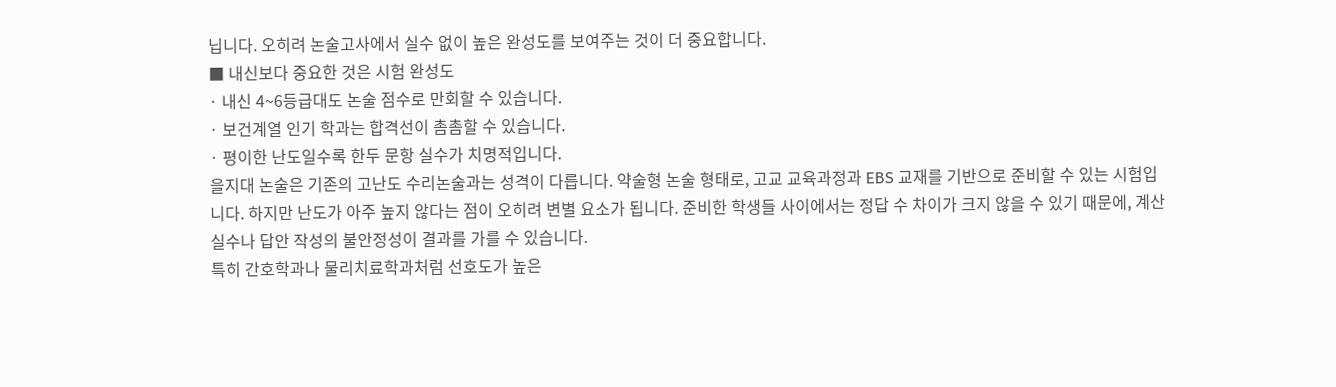닙니다. 오히려 논술고사에서 실수 없이 높은 완성도를 보여주는 것이 더 중요합니다.
■ 내신보다 중요한 것은 시험 완성도
· 내신 4~6등급대도 논술 점수로 만회할 수 있습니다.
· 보건계열 인기 학과는 합격선이 촘촘할 수 있습니다.
· 평이한 난도일수록 한두 문항 실수가 치명적입니다.
을지대 논술은 기존의 고난도 수리논술과는 성격이 다릅니다. 약술형 논술 형태로, 고교 교육과정과 EBS 교재를 기반으로 준비할 수 있는 시험입니다. 하지만 난도가 아주 높지 않다는 점이 오히려 변별 요소가 됩니다. 준비한 학생들 사이에서는 정답 수 차이가 크지 않을 수 있기 때문에, 계산 실수나 답안 작성의 불안정성이 결과를 가를 수 있습니다.
특히 간호학과나 물리치료학과처럼 선호도가 높은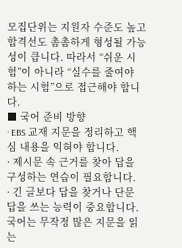모집단위는 지원자 수준도 높고 합격선도 촘촘하게 형성될 가능성이 큽니다. 따라서 “쉬운 시험”이 아니라 “실수를 줄여야 하는 시험”으로 접근해야 합니다.
■ 국어 준비 방향
· EBS 교재 지문을 정리하고 핵심 내용을 익혀야 합니다.
· 제시문 속 근거를 찾아 답을 구성하는 연습이 필요합니다.
· 긴 글보다 답을 찾거나 단문 답을 쓰는 능력이 중요합니다.
국어는 무작정 많은 지문을 읽는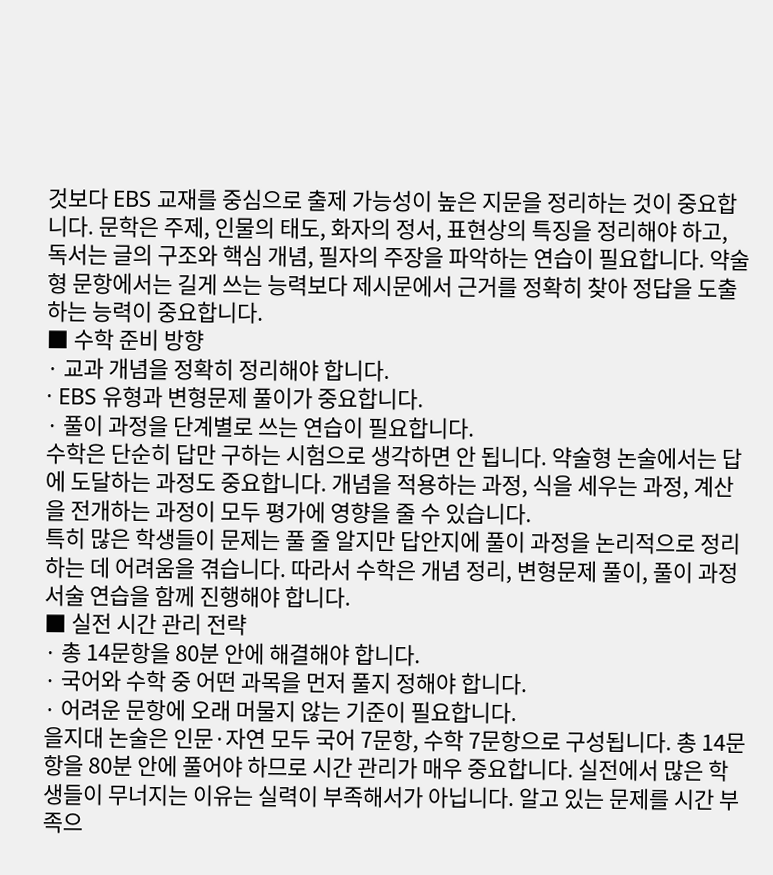것보다 EBS 교재를 중심으로 출제 가능성이 높은 지문을 정리하는 것이 중요합니다. 문학은 주제, 인물의 태도, 화자의 정서, 표현상의 특징을 정리해야 하고, 독서는 글의 구조와 핵심 개념, 필자의 주장을 파악하는 연습이 필요합니다. 약술형 문항에서는 길게 쓰는 능력보다 제시문에서 근거를 정확히 찾아 정답을 도출하는 능력이 중요합니다.
■ 수학 준비 방향
· 교과 개념을 정확히 정리해야 합니다.
· EBS 유형과 변형문제 풀이가 중요합니다.
· 풀이 과정을 단계별로 쓰는 연습이 필요합니다.
수학은 단순히 답만 구하는 시험으로 생각하면 안 됩니다. 약술형 논술에서는 답에 도달하는 과정도 중요합니다. 개념을 적용하는 과정, 식을 세우는 과정, 계산을 전개하는 과정이 모두 평가에 영향을 줄 수 있습니다.
특히 많은 학생들이 문제는 풀 줄 알지만 답안지에 풀이 과정을 논리적으로 정리하는 데 어려움을 겪습니다. 따라서 수학은 개념 정리, 변형문제 풀이, 풀이 과정 서술 연습을 함께 진행해야 합니다.
■ 실전 시간 관리 전략
· 총 14문항을 80분 안에 해결해야 합니다.
· 국어와 수학 중 어떤 과목을 먼저 풀지 정해야 합니다.
· 어려운 문항에 오래 머물지 않는 기준이 필요합니다.
을지대 논술은 인문·자연 모두 국어 7문항, 수학 7문항으로 구성됩니다. 총 14문항을 80분 안에 풀어야 하므로 시간 관리가 매우 중요합니다. 실전에서 많은 학생들이 무너지는 이유는 실력이 부족해서가 아닙니다. 알고 있는 문제를 시간 부족으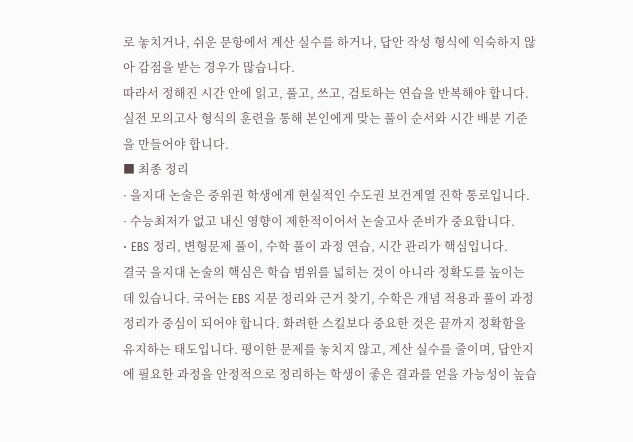로 놓치거나, 쉬운 문항에서 계산 실수를 하거나, 답안 작성 형식에 익숙하지 않아 감점을 받는 경우가 많습니다.
따라서 정해진 시간 안에 읽고, 풀고, 쓰고, 검토하는 연습을 반복해야 합니다. 실전 모의고사 형식의 훈련을 통해 본인에게 맞는 풀이 순서와 시간 배분 기준을 만들어야 합니다.
■ 최종 정리
· 을지대 논술은 중위권 학생에게 현실적인 수도권 보건계열 진학 통로입니다.
· 수능최저가 없고 내신 영향이 제한적이어서 논술고사 준비가 중요합니다.
· EBS 정리, 변형문제 풀이, 수학 풀이 과정 연습, 시간 관리가 핵심입니다.
결국 을지대 논술의 핵심은 학습 범위를 넓히는 것이 아니라 정확도를 높이는 데 있습니다. 국어는 EBS 지문 정리와 근거 찾기, 수학은 개념 적용과 풀이 과정 정리가 중심이 되어야 합니다. 화려한 스킬보다 중요한 것은 끝까지 정확함을 유지하는 태도입니다. 평이한 문제를 놓치지 않고, 계산 실수를 줄이며, 답안지에 필요한 과정을 안정적으로 정리하는 학생이 좋은 결과를 얻을 가능성이 높습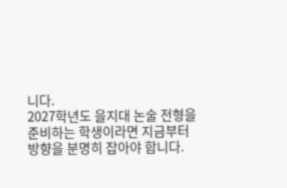니다.
2027학년도 을지대 논술 전형을 준비하는 학생이라면 지금부터 방향을 분명히 잡아야 합니다.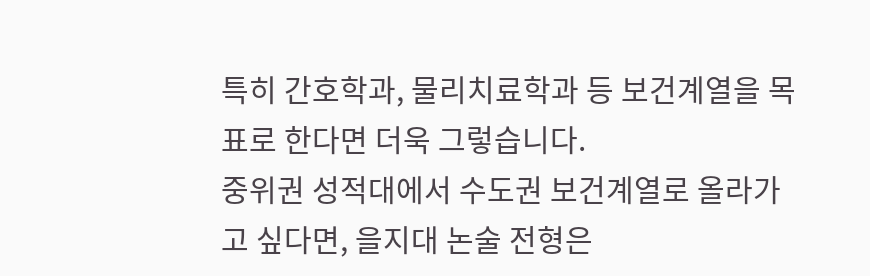특히 간호학과, 물리치료학과 등 보건계열을 목표로 한다면 더욱 그렇습니다.
중위권 성적대에서 수도권 보건계열로 올라가고 싶다면, 을지대 논술 전형은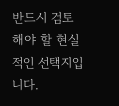반드시 검토해야 할 현실적인 선택지입니다.